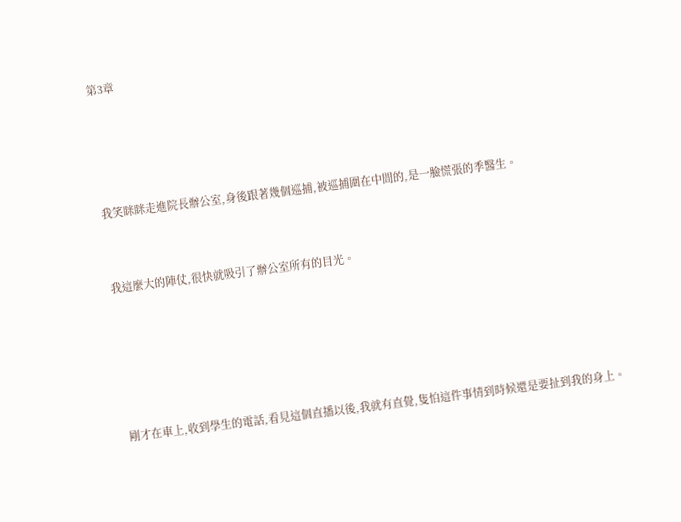第3章




我笑眯眯走進院長辦公室,身後跟著幾個巡捕,被巡捕圍在中間的,是一臉慌張的季醫生。


我這麼大的陣仗,很快就吸引了辦公室所有的目光。





剛才在車上,收到學生的電話,看見這個直播以後,我就有直覺,隻怕這件事情到時候還是要扯到我的身上。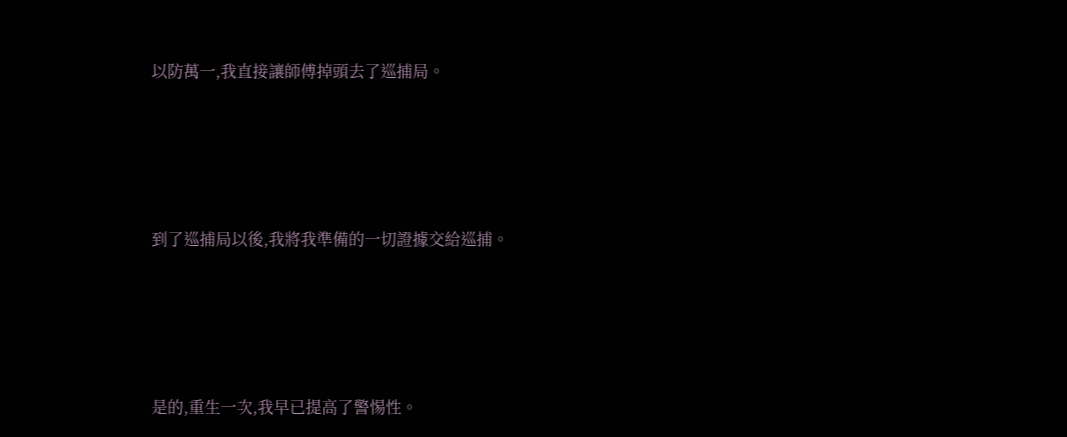以防萬一,我直接讓師傅掉頭去了巡捕局。





到了巡捕局以後,我將我準備的一切證據交給巡捕。





是的,重生一次,我早已提高了警惕性。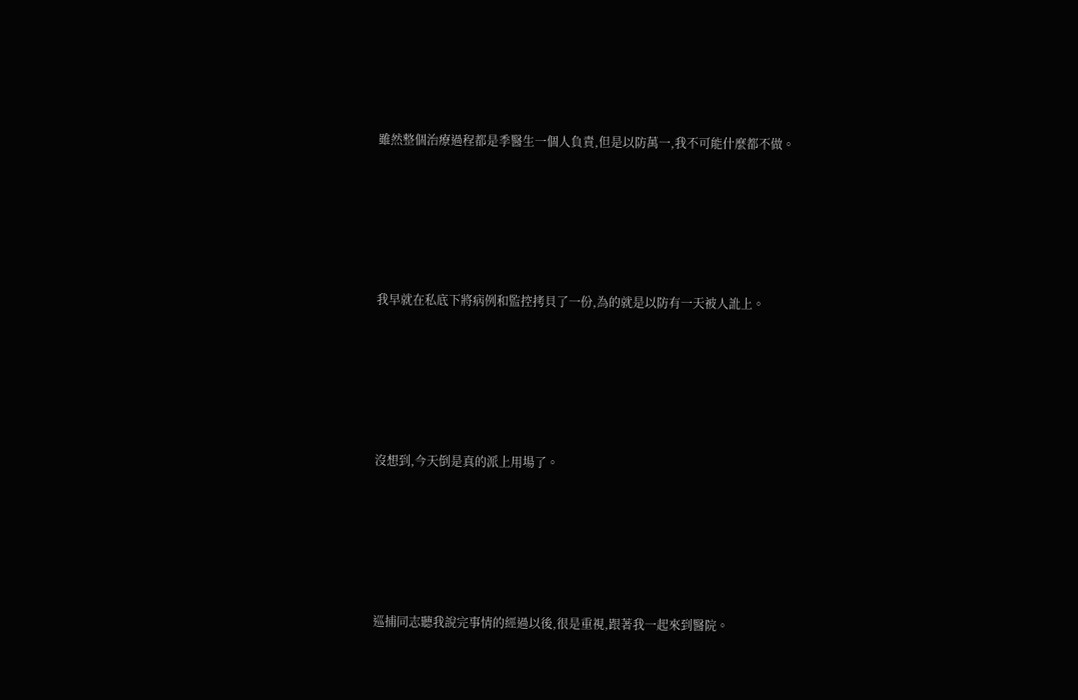雖然整個治療過程都是季醫生一個人負責,但是以防萬一,我不可能什麼都不做。





我早就在私底下將病例和監控拷貝了一份,為的就是以防有一天被人訛上。





沒想到,今天倒是真的派上用場了。





巡捕同志聽我說完事情的經過以後,很是重視,跟著我一起來到醫院。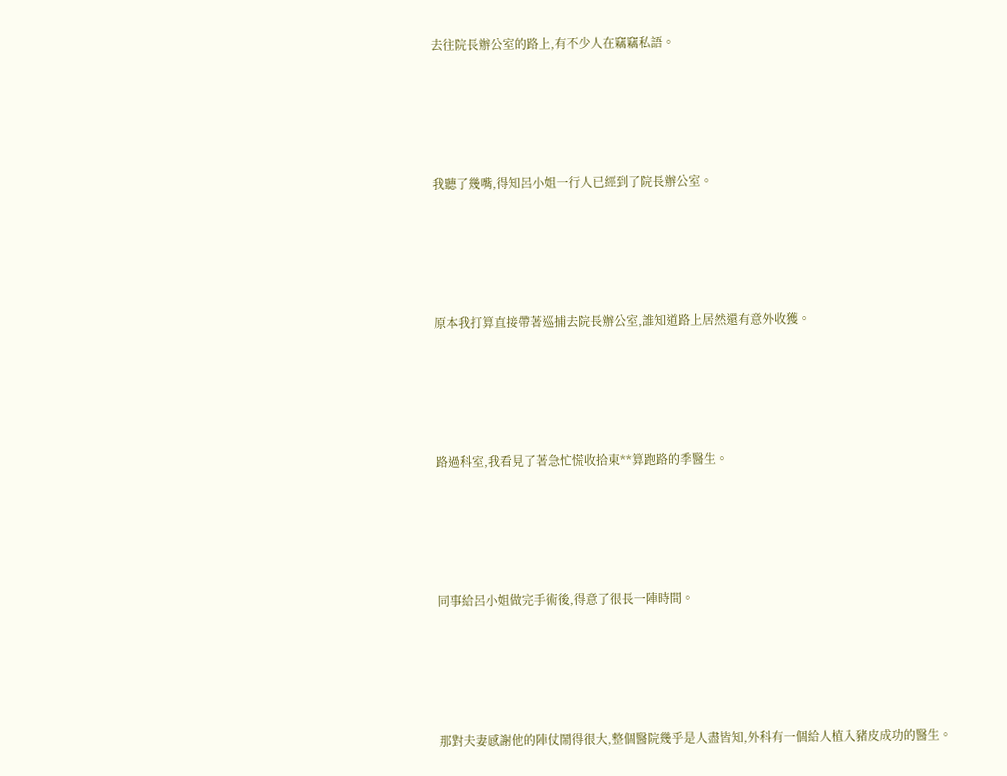去往院長辦公室的路上,有不少人在竊竊私語。





我聽了幾嘴,得知呂小姐一行人已經到了院長辦公室。





原本我打算直接帶著巡捕去院長辦公室,誰知道路上居然還有意外收獲。





路過科室,我看見了著急忙慌收拾東**算跑路的季醫生。





同事給呂小姐做完手術後,得意了很長一陣時間。





那對夫妻感謝他的陣仗鬧得很大,整個醫院幾乎是人盡皆知,外科有一個給人植入豬皮成功的醫生。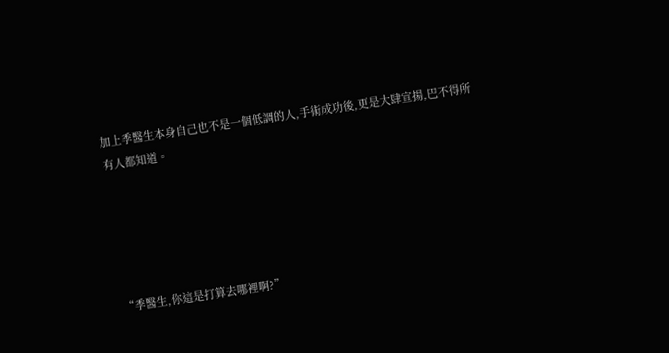加上季醫生本身自己也不是一個低調的人,手術成功後,更是大肆宣揚,巴不得所有人都知道。





“季醫生,你這是打算去哪裡啊?”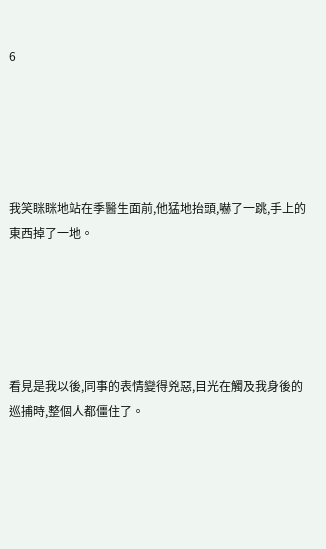6





我笑眯眯地站在季醫生面前,他猛地抬頭,嚇了一跳,手上的東西掉了一地。





看見是我以後,同事的表情變得兇惡,目光在觸及我身後的巡捕時,整個人都僵住了。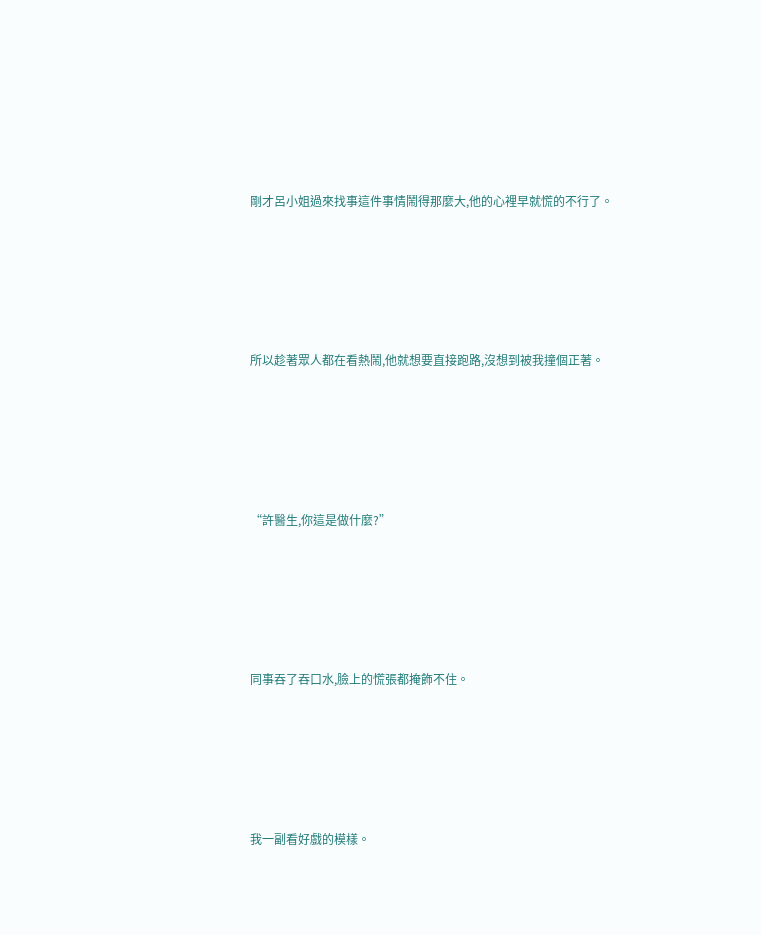剛才呂小姐過來找事這件事情鬧得那麼大,他的心裡早就慌的不行了。





所以趁著眾人都在看熱鬧,他就想要直接跑路,沒想到被我撞個正著。





“許醫生,你這是做什麼?”





同事吞了吞口水,臉上的慌張都掩飾不住。





我一副看好戲的模樣。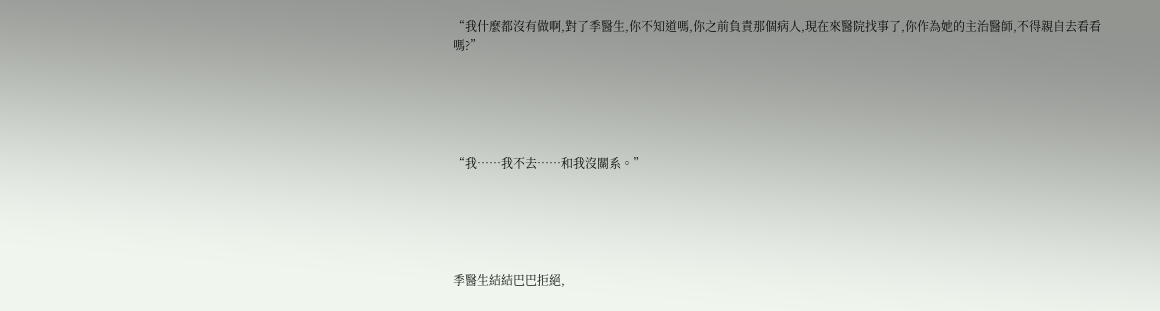“我什麼都沒有做啊,對了季醫生,你不知道嗎,你之前負責那個病人,現在來醫院找事了,你作為她的主治醫師,不得親自去看看嗎?”





“我……我不去……和我沒關系。”





季醫生結結巴巴拒絕,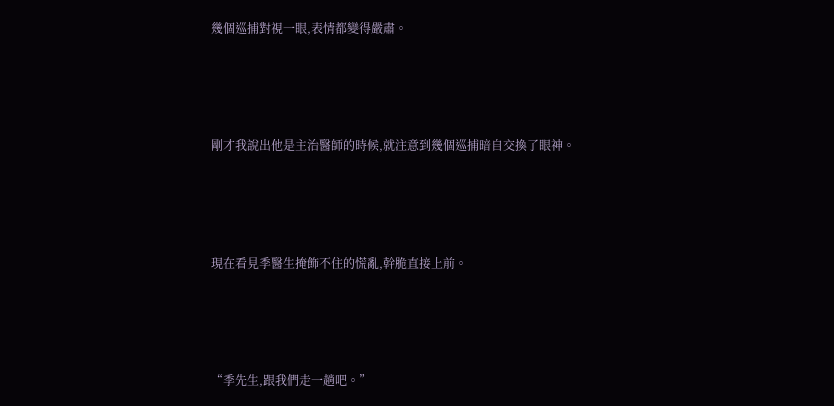幾個巡捕對視一眼,表情都變得嚴肅。





剛才我說出他是主治醫師的時候,就注意到幾個巡捕暗自交換了眼神。





現在看見季醫生掩飾不住的慌亂,幹脆直接上前。





“季先生,跟我們走一趟吧。”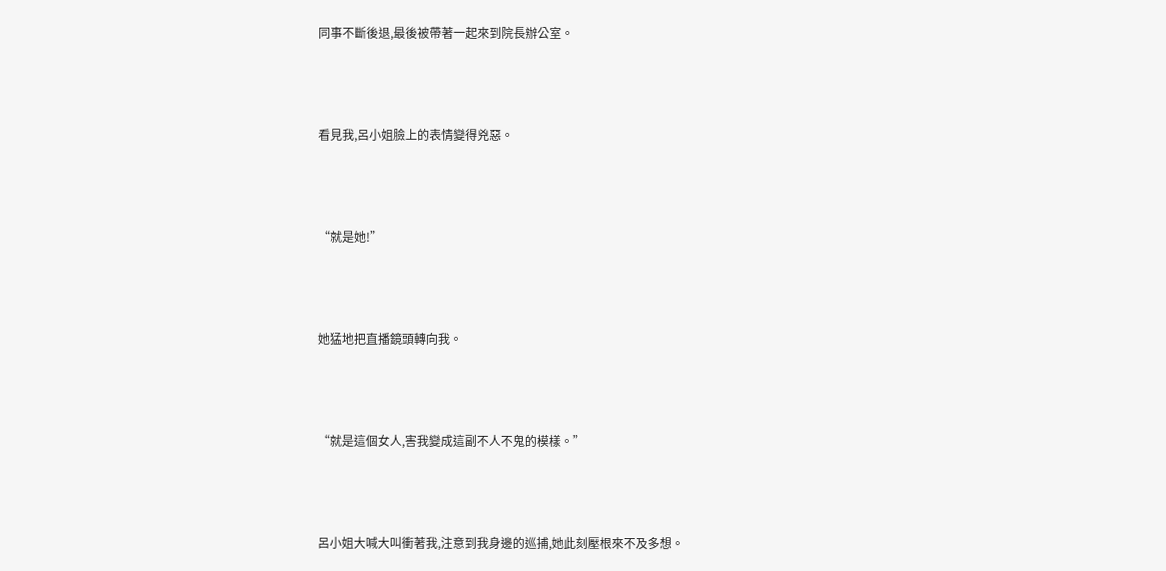同事不斷後退,最後被帶著一起來到院長辦公室。





看見我,呂小姐臉上的表情變得兇惡。





“就是她!”





她猛地把直播鏡頭轉向我。





“就是這個女人,害我變成這副不人不鬼的模樣。”





呂小姐大喊大叫衝著我,注意到我身邊的巡捕,她此刻壓根來不及多想。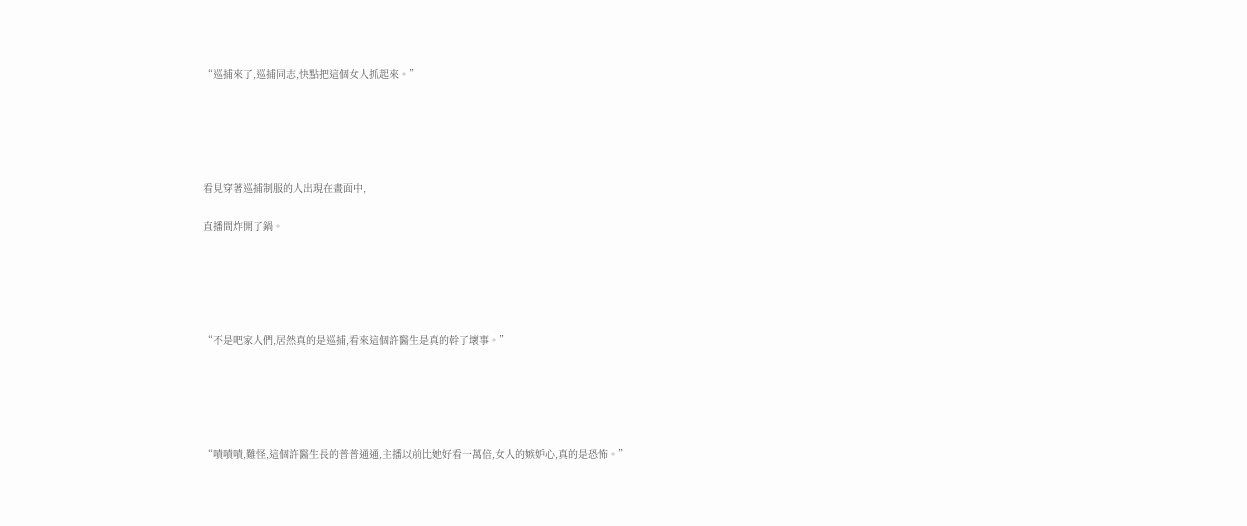“巡捕來了,巡捕同志,快點把這個女人抓起來。”





看見穿著巡捕制服的人出現在畫面中,

直播間炸開了鍋。





“不是吧家人們,居然真的是巡捕,看來這個許醫生是真的幹了壞事。”





“嘖嘖嘖,難怪,這個許醫生長的普普通通,主播以前比她好看一萬倍,女人的嫉妒心,真的是恐怖。”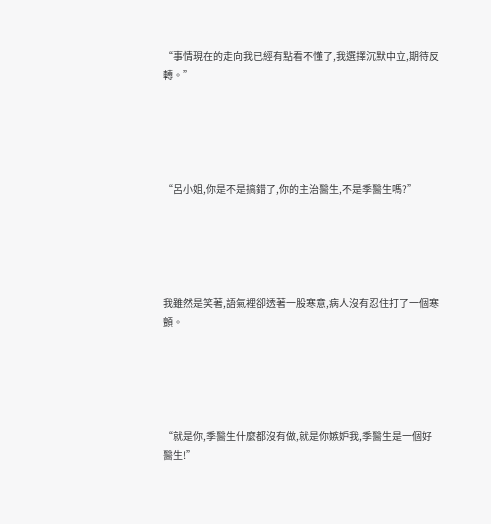“事情現在的走向我已經有點看不懂了,我選擇沉默中立,期待反轉。”





“呂小姐,你是不是搞錯了,你的主治醫生,不是季醫生嗎?”





我雖然是笑著,語氣裡卻透著一股寒意,病人沒有忍住打了一個寒顫。





“就是你,季醫生什麼都沒有做,就是你嫉妒我,季醫生是一個好醫生!”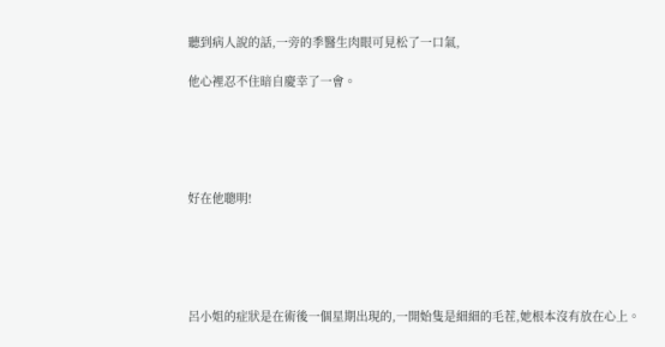聽到病人說的話,一旁的季醫生肉眼可見松了一口氣,

他心裡忍不住暗自慶幸了一會。





好在他聰明!





呂小姐的症狀是在術後一個星期出現的,一開始隻是細細的毛茬,她根本沒有放在心上。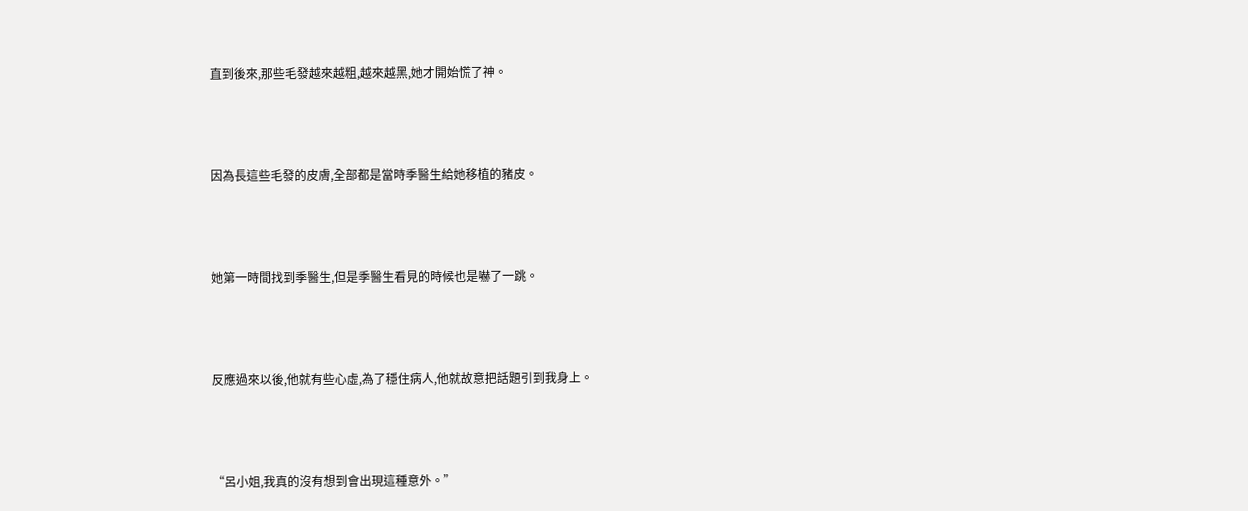直到後來,那些毛發越來越粗,越來越黑,她才開始慌了神。





因為長這些毛發的皮膚,全部都是當時季醫生給她移植的豬皮。





她第一時間找到季醫生,但是季醫生看見的時候也是嚇了一跳。





反應過來以後,他就有些心虛,為了穩住病人,他就故意把話題引到我身上。





“呂小姐,我真的沒有想到會出現這種意外。”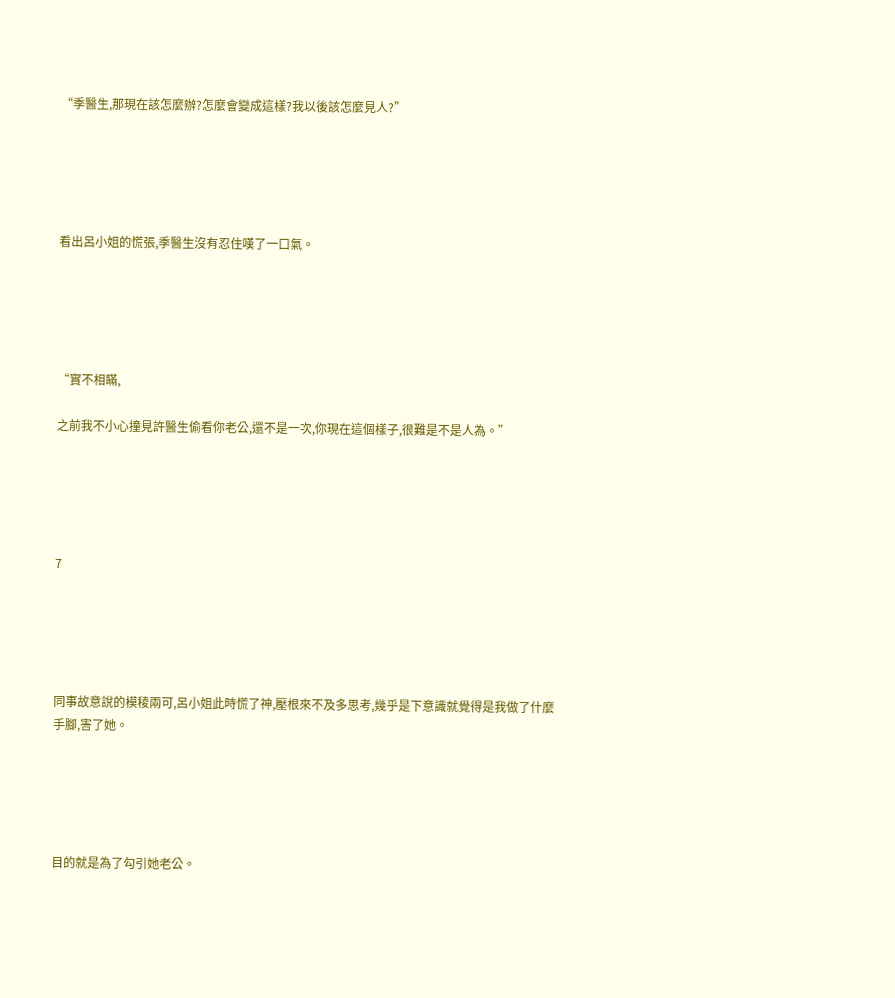“季醫生,那現在該怎麼辦?怎麼會變成這樣?我以後該怎麼見人?”





看出呂小姐的慌張,季醫生沒有忍住嘆了一口氣。





“實不相瞞,

之前我不小心撞見許醫生偷看你老公,還不是一次,你現在這個樣子,很難是不是人為。”





7





同事故意說的模稜兩可,呂小姐此時慌了神,壓根來不及多思考,幾乎是下意識就覺得是我做了什麼手腳,害了她。





目的就是為了勾引她老公。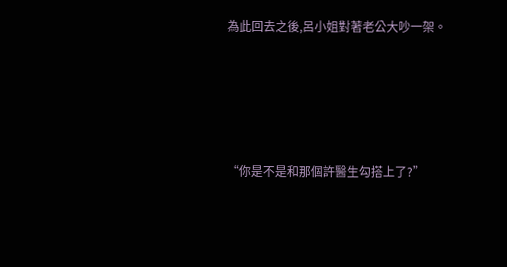為此回去之後,呂小姐對著老公大吵一架。





“你是不是和那個許醫生勾搭上了?”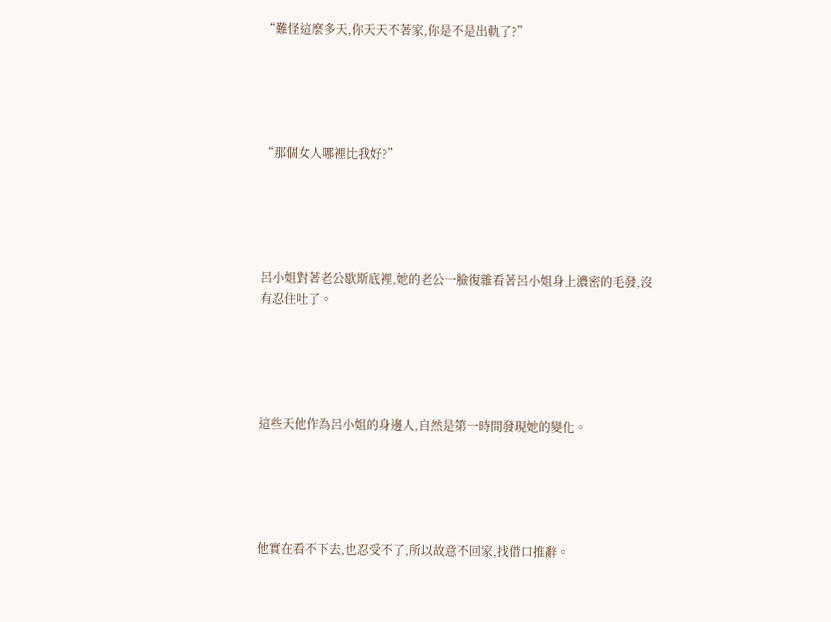“難怪這麼多天,你天天不著家,你是不是出軌了?”





“那個女人哪裡比我好?”





呂小姐對著老公歇斯底裡,她的老公一臉復雜看著呂小姐身上濃密的毛發,沒有忍住吐了。





這些天他作為呂小姐的身邊人,自然是第一時間發現她的變化。





他實在看不下去,也忍受不了,所以故意不回家,找借口推辭。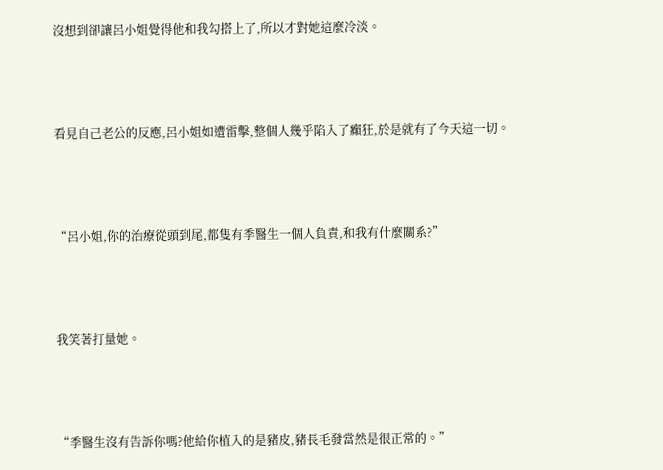沒想到卻讓呂小姐覺得他和我勾搭上了,所以才對她這麼冷淡。





看見自己老公的反應,呂小姐如遭雷擊,整個人幾乎陷入了癲狂,於是就有了今天這一切。





“呂小姐,你的治療從頭到尾,都隻有季醫生一個人負責,和我有什麼關系?”





我笑著打量她。





“季醫生沒有告訴你嗎?他給你植入的是豬皮,豬長毛發當然是很正常的。”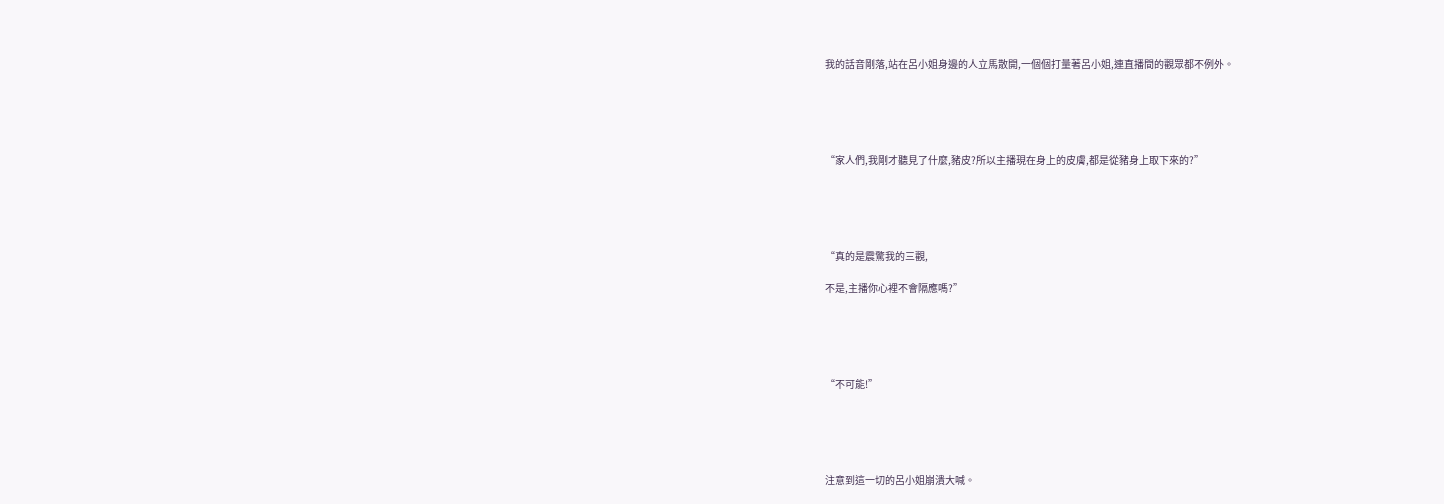我的話音剛落,站在呂小姐身邊的人立馬散開,一個個打量著呂小姐,連直播間的觀眾都不例外。





“家人們,我剛才聽見了什麼,豬皮?所以主播現在身上的皮膚,都是從豬身上取下來的?”





“真的是震驚我的三觀,

不是,主播你心裡不會隔應嗎?”





“不可能!”





注意到這一切的呂小姐崩潰大喊。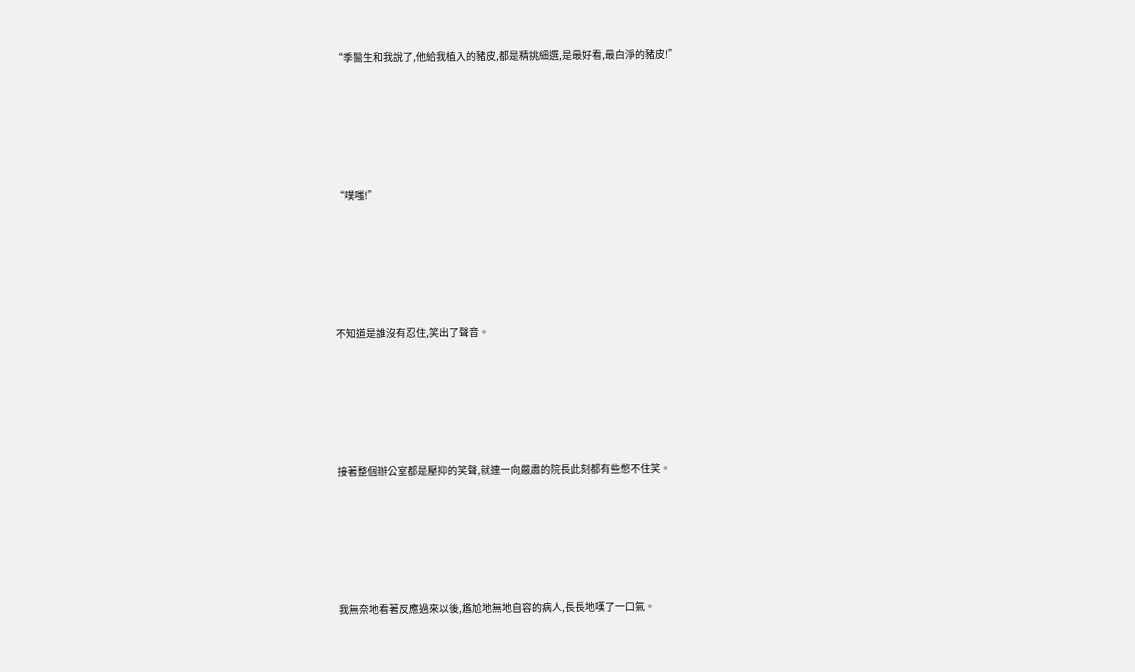“季醫生和我說了,他給我植入的豬皮,都是精挑細選,是最好看,最白淨的豬皮!”





“噗嗤!”





不知道是誰沒有忍住,笑出了聲音。





接著整個辦公室都是壓抑的笑聲,就連一向嚴肅的院長此刻都有些憋不住笑。





我無奈地看著反應過來以後,尷尬地無地自容的病人,長長地嘆了一口氣。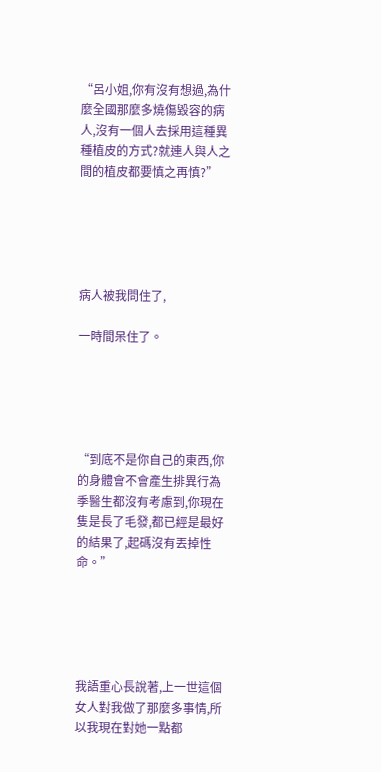“呂小姐,你有沒有想過,為什麼全國那麼多燒傷毀容的病人,沒有一個人去採用這種異種植皮的方式?就連人與人之間的植皮都要慎之再慎?”





病人被我問住了,

一時間呆住了。





“到底不是你自己的東西,你的身體會不會產生排異行為季醫生都沒有考慮到,你現在隻是長了毛發,都已經是最好的結果了,起碼沒有丟掉性命。”





我語重心長說著,上一世這個女人對我做了那麼多事情,所以我現在對她一點都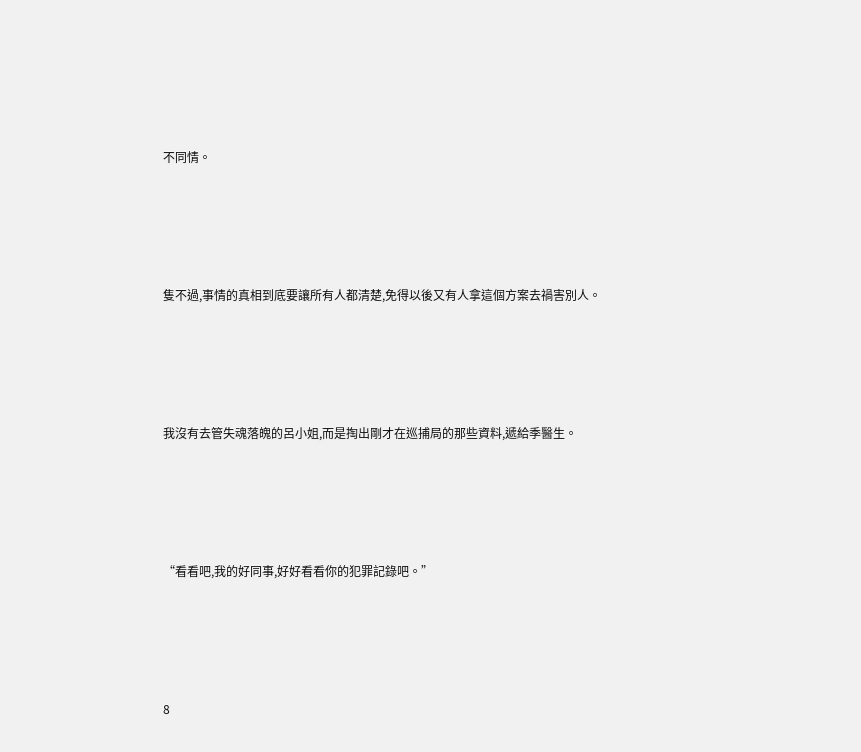不同情。





隻不過,事情的真相到底要讓所有人都清楚,免得以後又有人拿這個方案去禍害別人。





我沒有去管失魂落魄的呂小姐,而是掏出剛才在巡捕局的那些資料,遞給季醫生。





“看看吧,我的好同事,好好看看你的犯罪記錄吧。”





8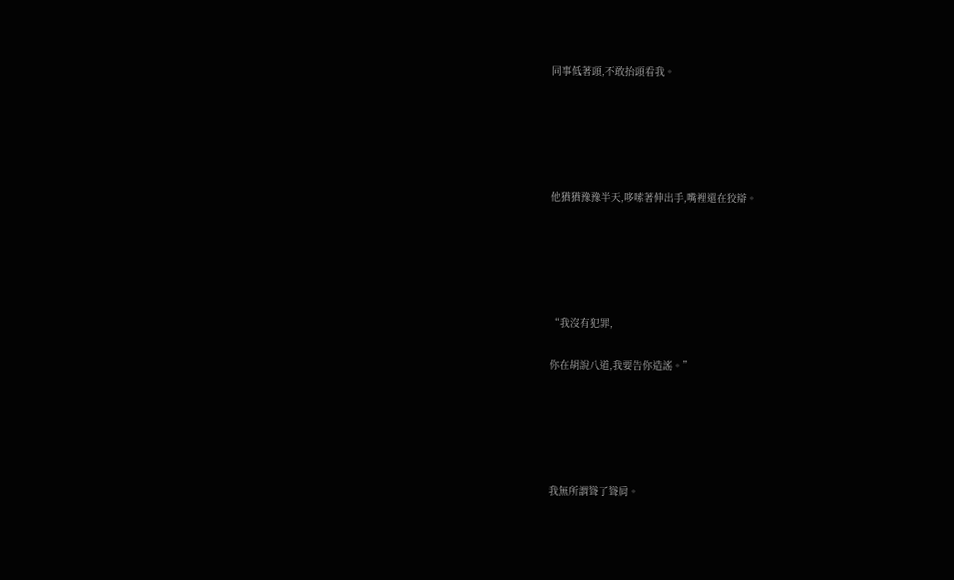同事低著頭,不敢抬頭看我。





他猶猶豫豫半天,哆嗦著伸出手,嘴裡還在狡辯。





“我沒有犯罪,

你在胡說八道,我要告你造謠。”





我無所謂聳了聳肩。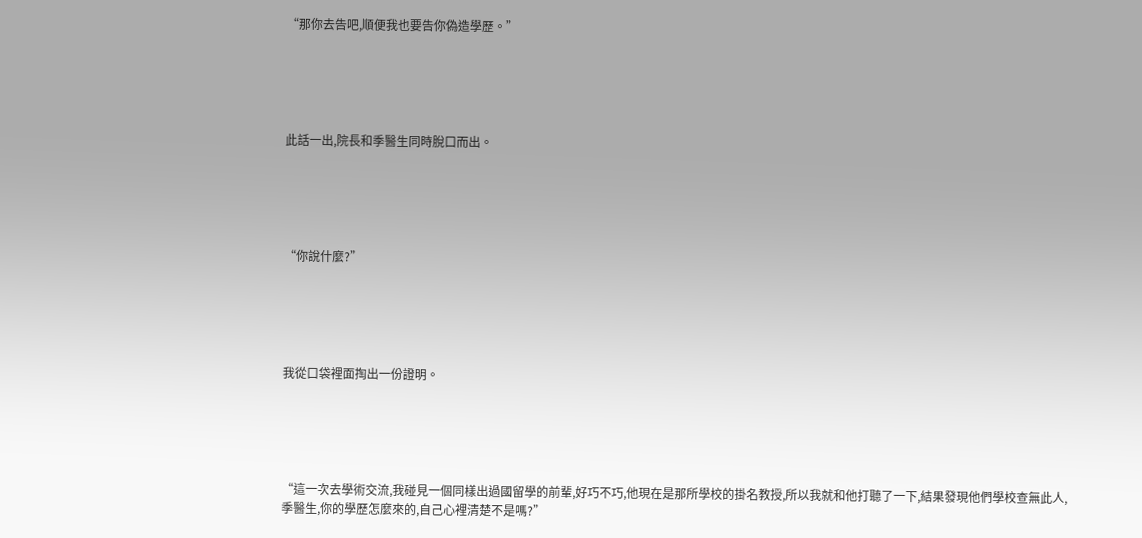“那你去告吧,順便我也要告你偽造學歷。”





此話一出,院長和季醫生同時脫口而出。





“你說什麼?”





我從口袋裡面掏出一份證明。





“這一次去學術交流,我碰見一個同樣出過國留學的前輩,好巧不巧,他現在是那所學校的掛名教授,所以我就和他打聽了一下,結果發現他們學校查無此人,季醫生,你的學歷怎麼來的,自己心裡清楚不是嗎?”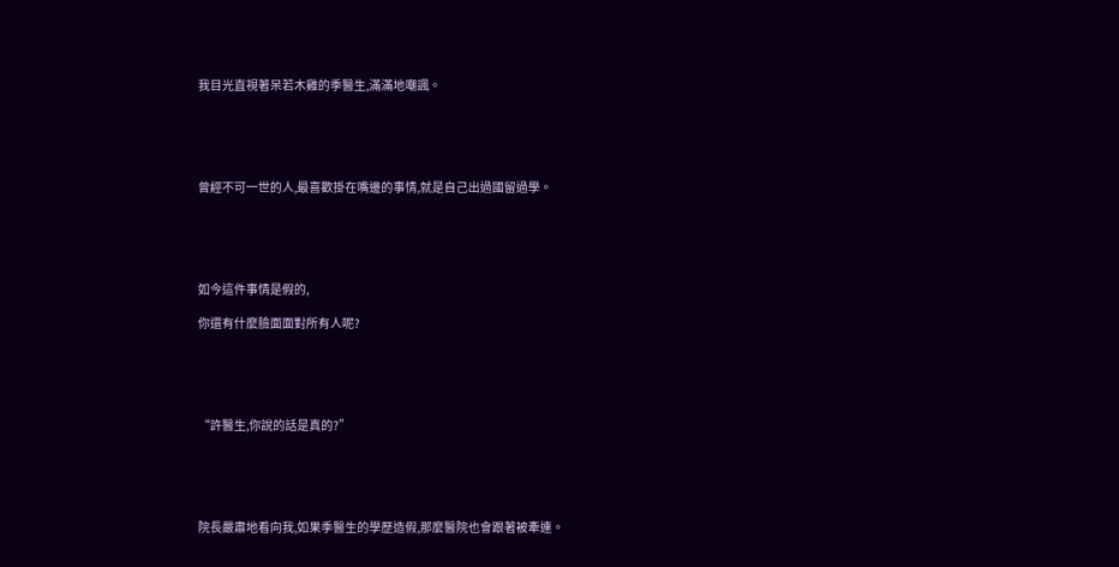我目光直視著呆若木雞的季醫生,滿滿地嘲諷。





曾經不可一世的人,最喜歡掛在嘴邊的事情,就是自己出過國留過學。





如今這件事情是假的,

你還有什麼臉面面對所有人呢?





“許醫生,你說的話是真的?”





院長嚴肅地看向我,如果季醫生的學歷造假,那麼醫院也會跟著被牽連。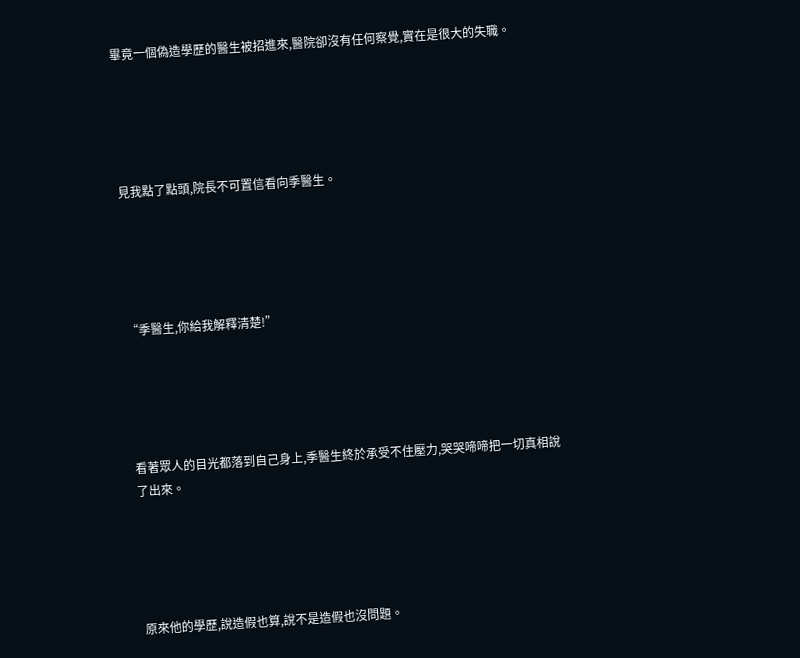畢竟一個偽造學歷的醫生被招進來,醫院卻沒有任何察覺,實在是很大的失職。





見我點了點頭,院長不可置信看向季醫生。





“季醫生,你給我解釋清楚!”





看著眾人的目光都落到自己身上,季醫生終於承受不住壓力,哭哭啼啼把一切真相說了出來。





原來他的學歷,說造假也算,說不是造假也沒問題。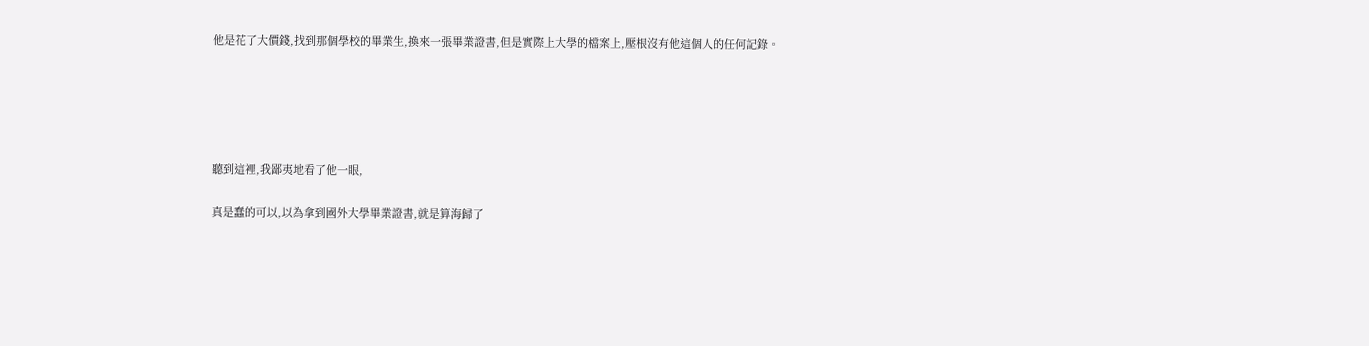他是花了大價錢,找到那個學校的畢業生,換來一張畢業證書,但是實際上大學的檔案上,壓根沒有他這個人的任何記錄。





聽到這裡,我鄙夷地看了他一眼,

真是蠢的可以,以為拿到國外大學畢業證書,就是算海歸了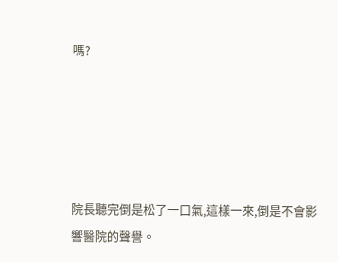嗎?





院長聽完倒是松了一口氣,這樣一來,倒是不會影響醫院的聲譽。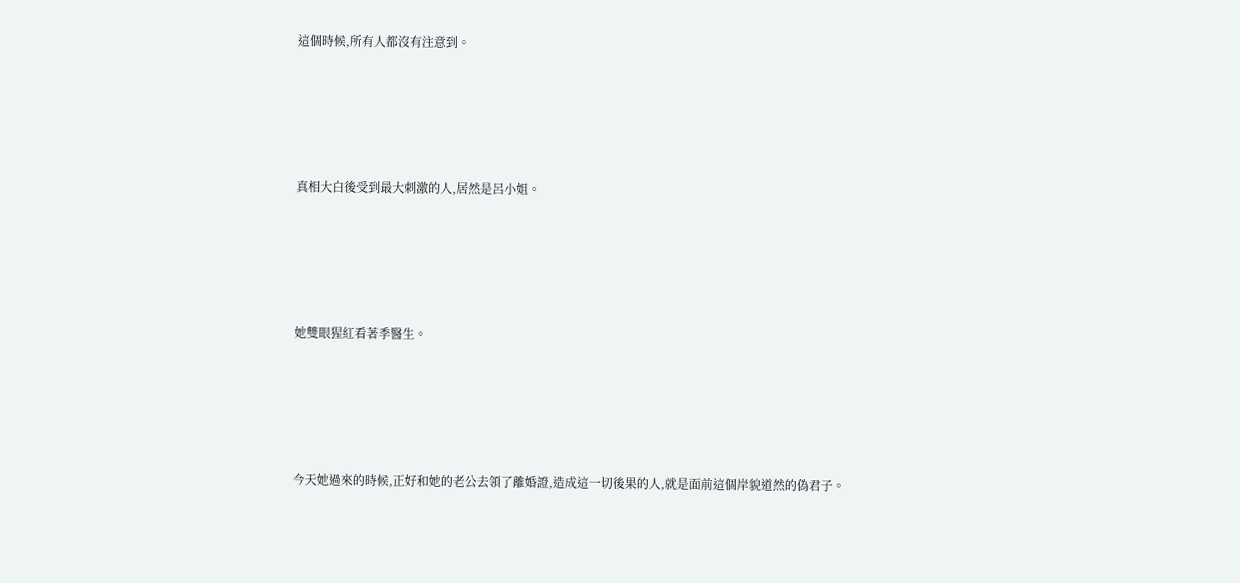這個時候,所有人都沒有注意到。





真相大白後受到最大刺激的人,居然是呂小姐。





她雙眼猩紅看著季醫生。





今天她過來的時候,正好和她的老公去領了離婚證,造成這一切後果的人,就是面前這個岸貌道然的偽君子。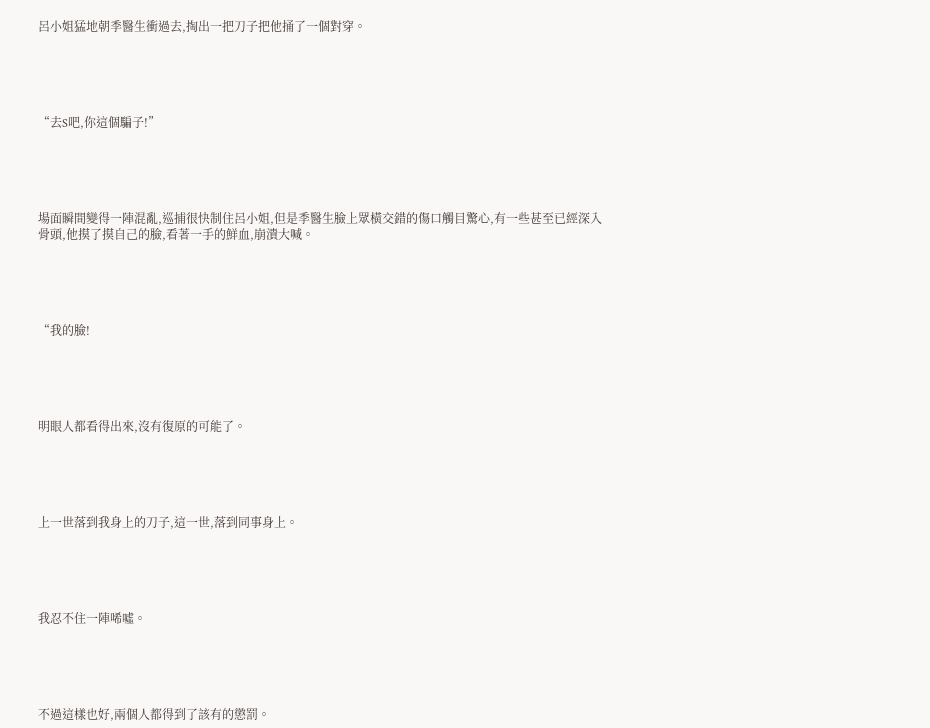呂小姐猛地朝季醫生衝過去,掏出一把刀子把他捅了一個對穿。





“去S吧,你這個騙子!”





場面瞬間變得一陣混亂,巡捕很快制住呂小姐,但是季醫生臉上眾橫交錯的傷口觸目驚心,有一些甚至已經深入骨頭,他摸了摸自己的臉,看著一手的鮮血,崩潰大喊。





“我的臉!





明眼人都看得出來,沒有復原的可能了。





上一世落到我身上的刀子,這一世,落到同事身上。





我忍不住一陣唏噓。





不過這樣也好,兩個人都得到了該有的懲罰。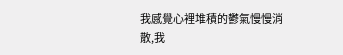我感覺心裡堆積的鬱氣慢慢消散,我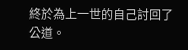終於為上一世的自己討回了公道。